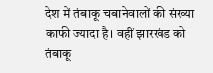देश में तंबाकू चबानेवालों की संख्या काफी ज्यादा है। वहीं झारखंड को तंबाकू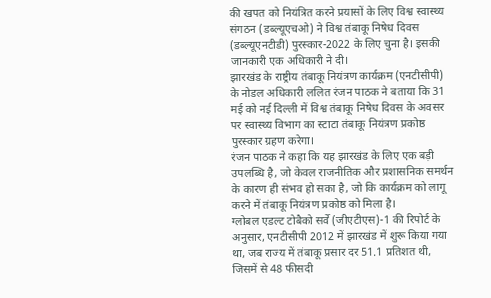की खपत को नियंत्रित करने प्रयासों के लिए विश्व स्वास्थ्य संगठन (डब्ल्यूएचओ) ने विश्व तंबाकू निषेध दिवस (डब्ल्यूएनटीडी) पुरस्कार-2022 के लिए चुना है। इसकी जानकारी एक अधिकारी ने दी।
झारखंड के राष्ट्रीय तंबाकू नियंत्रण कार्यक्रम (एनटीसीपी) के नोडल अधिकारी ललित रंजन पाठक ने बताया कि 31 मई को नई दिल्ली में विश्व तंबाकू निषेध दिवस के अवसर पर स्वास्थ्य विभाग का स्टाटा तंबाकू नियंत्रण प्रकोष्ठ पुरस्कार ग्रहण करेगा।
रंजन पाठक ने कहा कि यह झारखंड के लिए एक बड़ी उपलब्धि है, जो केवल राजनीतिक और प्रशासनिक समर्थन के कारण ही संभव हो सका है, जो कि कार्यक्रम को लागू करने में तंबाकू नियंत्रण प्रकोष्ठ को मिला है।
ग्लोबल एडल्ट टोबैको सर्वे (जीएटीएस)-1 की रिपोर्ट के अनुसार, एनटीसीपी 2012 में झारखंड में शुरू किया गया था, जब राज्य में तंबाकू प्रसार दर 51.1 प्रतिशत थी, जिसमें से 48 फीसदी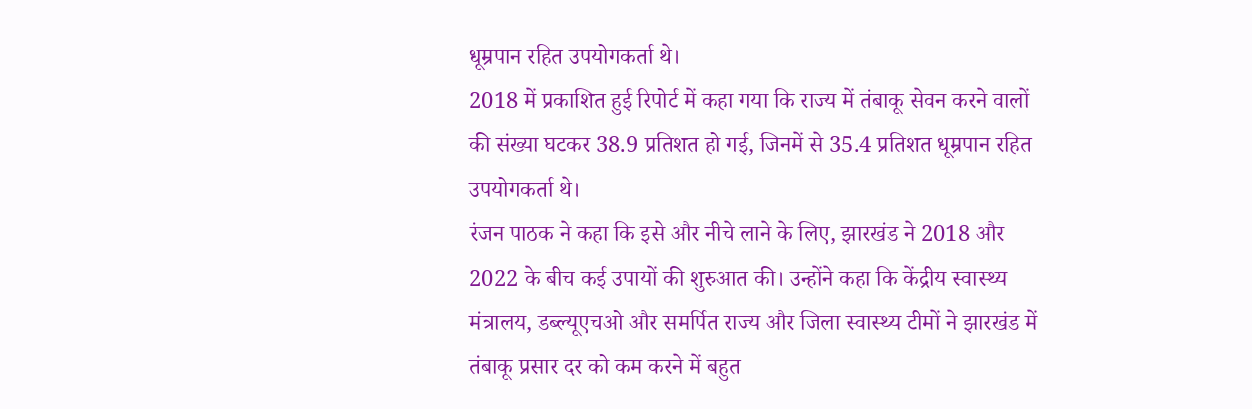धूम्रपान रहित उपयोगकर्ता थे।
2018 में प्रकाशित हुई रिपोर्ट में कहा गया कि राज्य में तंबाकू सेवन करने वालों की संख्या घटकर 38.9 प्रतिशत हो गई, जिनमें से 35.4 प्रतिशत धूम्रपान रहित उपयोगकर्ता थे।
रंजन पाठक ने कहा कि इसे और नीचे लाने के लिए, झारखंड ने 2018 और 2022 के बीच कई उपायों की शुरुआत की। उन्होंने कहा कि केंद्रीय स्वास्थ्य मंत्रालय, डब्ल्यूएचओ और समर्पित राज्य और जिला स्वास्थ्य टीमों ने झारखंड में तंबाकू प्रसार दर को कम करने में बहुत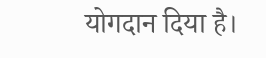योगदान दिया है।